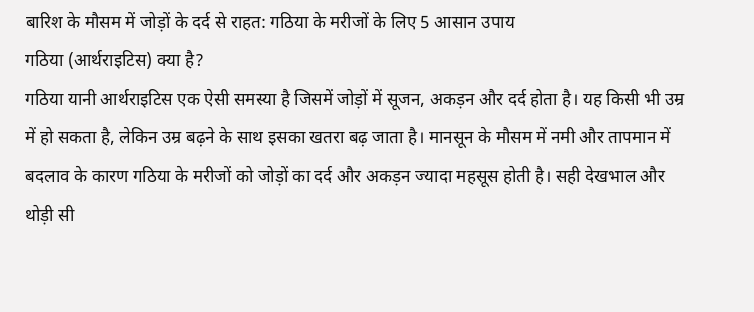बारिश के मौसम में जोड़ों के दर्द से राहत: गठिया के मरीजों के लिए 5 आसान उपाय
गठिया (आर्थराइटिस) क्या है?
गठिया यानी आर्थराइटिस एक ऐसी समस्या है जिसमें जोड़ों में सूजन, अकड़न और दर्द होता है। यह किसी भी उम्र में हो सकता है, लेकिन उम्र बढ़ने के साथ इसका खतरा बढ़ जाता है। मानसून के मौसम में नमी और तापमान में बदलाव के कारण गठिया के मरीजों को जोड़ों का दर्द और अकड़न ज्यादा महसूस होती है। सही देखभाल और थोड़ी सी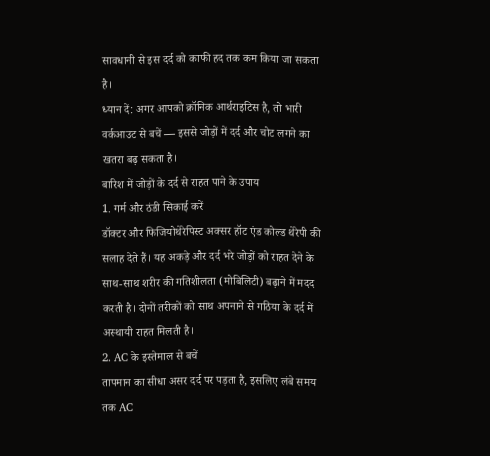सावधानी से इस दर्द को काफी हद तक कम किया जा सकता है।
ध्यान दें: अगर आपको क्रॉनिक आर्थराइटिस है, तो भारी वर्कआउट से बचें — इससे जोड़ों में दर्द और चोट लगने का खतरा बढ़ सकता है।
बारिश में जोड़ों के दर्द से राहत पाने के उपाय
1. गर्म और ठंडी सिकाई करें
डॉक्टर और फिजियोथेरेपिस्ट अक्सर हॉट एंड कोल्ड थेरेपी की सलाह देते हैं। यह अकड़े और दर्द भरे जोड़ों को राहत देने के साथ-साथ शरीर की गतिशीलता (मोबिलिटी) बढ़ाने में मदद करती है। दोनों तरीकों को साथ अपनाने से गठिया के दर्द में अस्थायी राहत मिलती है।
2. AC के इस्तेमाल से बचें
तापमान का सीधा असर दर्द पर पड़ता है, इसलिए लंबे समय तक AC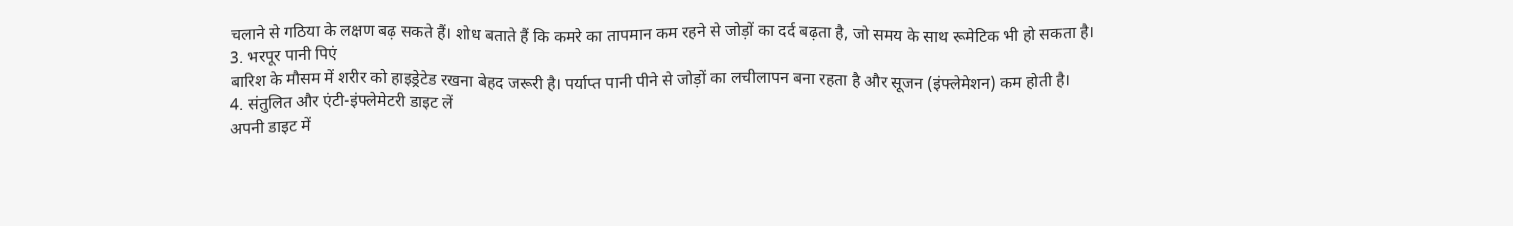चलाने से गठिया के लक्षण बढ़ सकते हैं। शोध बताते हैं कि कमरे का तापमान कम रहने से जोड़ों का दर्द बढ़ता है, जो समय के साथ रूमेटिक भी हो सकता है।
3. भरपूर पानी पिएं
बारिश के मौसम में शरीर को हाइड्रेटेड रखना बेहद जरूरी है। पर्याप्त पानी पीने से जोड़ों का लचीलापन बना रहता है और सूजन (इंफ्लेमेशन) कम होती है।
4. संतुलित और एंटी-इंफ्लेमेटरी डाइट लें
अपनी डाइट में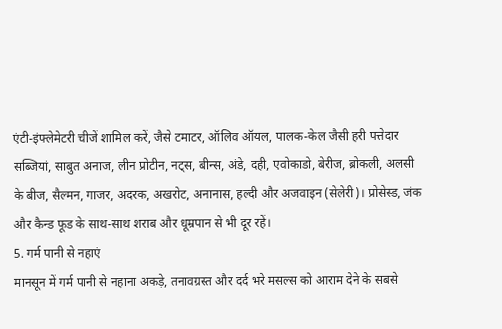एंटी-इंफ्लेमेटरी चीजें शामिल करें, जैसे टमाटर, ऑलिव ऑयल, पालक-केल जैसी हरी पत्तेदार सब्जियां, साबुत अनाज, लीन प्रोटीन, नट्स, बीन्स, अंडे, दही, एवोकाडो, बेरीज, ब्रोकली, अलसी के बीज, सैल्मन, गाजर, अदरक, अखरोट, अनानास, हल्दी और अजवाइन (सेलेरी)। प्रोसेस्ड, जंक और कैन्ड फूड के साथ-साथ शराब और धूम्रपान से भी दूर रहें।
5. गर्म पानी से नहाएं
मानसून में गर्म पानी से नहाना अकड़े, तनावग्रस्त और दर्द भरे मसल्स को आराम देने के सबसे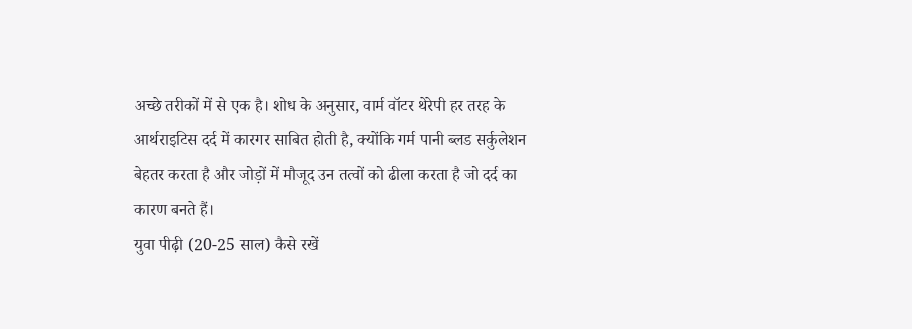अच्छे तरीकों में से एक है। शोध के अनुसार, वार्म वॉटर थेरेपी हर तरह के आर्थराइटिस दर्द में कारगर साबित होती है, क्योंकि गर्म पानी ब्लड सर्कुलेशन बेहतर करता है और जोड़ों में मौजूद उन तत्वों को ढीला करता है जो दर्द का कारण बनते हैं।
युवा पीढ़ी (20-25 साल) कैसे रखें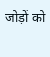जोड़ों को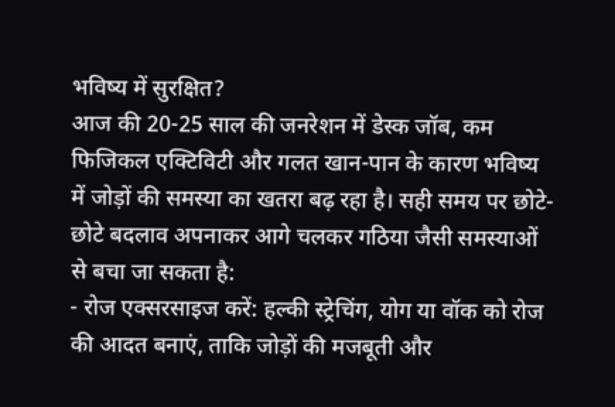भविष्य में सुरक्षित?
आज की 20-25 साल की जनरेशन में डेस्क जॉब, कम फिजिकल एक्टिविटी और गलत खान-पान के कारण भविष्य में जोड़ों की समस्या का खतरा बढ़ रहा है। सही समय पर छोटे-छोटे बदलाव अपनाकर आगे चलकर गठिया जैसी समस्याओं से बचा जा सकता है:
- रोज एक्सरसाइज करें: हल्की स्ट्रेचिंग, योग या वॉक को रोज की आदत बनाएं, ताकि जोड़ों की मजबूती और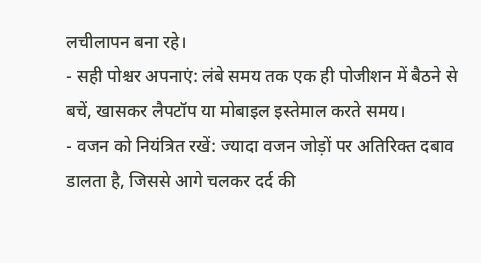लचीलापन बना रहे।
- सही पोश्चर अपनाएं: लंबे समय तक एक ही पोजीशन में बैठने से बचें, खासकर लैपटॉप या मोबाइल इस्तेमाल करते समय।
- वजन को नियंत्रित रखें: ज्यादा वजन जोड़ों पर अतिरिक्त दबाव डालता है, जिससे आगे चलकर दर्द की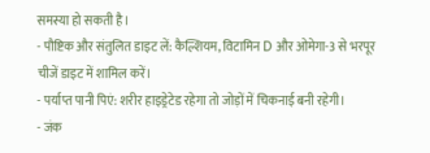समस्या हो सकती है।
- पौष्टिक और संतुलित डाइट लें: कैल्शियम, विटामिन D और ओमेगा-3 से भरपूर चीजें डाइट में शामिल करें।
- पर्याप्त पानी पिएं: शरीर हाइड्रेटेड रहेगा तो जोड़ों में चिकनाई बनी रहेगी।
- जंक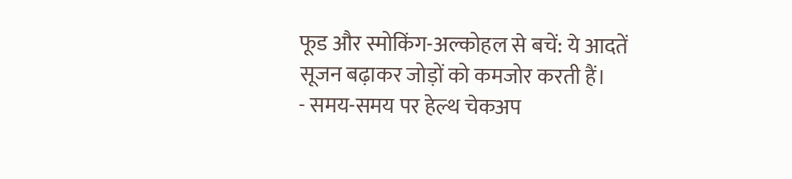फूड और स्मोकिंग-अल्कोहल से बचें: ये आदतें सूजन बढ़ाकर जोड़ों को कमजोर करती हैं।
- समय-समय पर हेल्थ चेकअप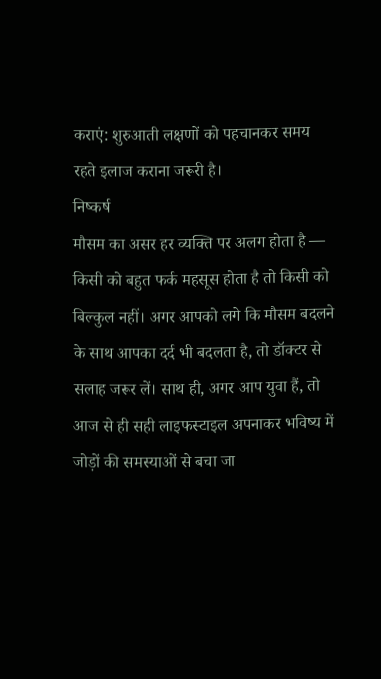कराएं: शुरुआती लक्षणों को पहचानकर समय रहते इलाज कराना जरूरी है।
निष्कर्ष
मौसम का असर हर व्यक्ति पर अलग होता है — किसी को बहुत फर्क महसूस होता है तो किसी को बिल्कुल नहीं। अगर आपको लगे कि मौसम बदलने के साथ आपका दर्द भी बदलता है, तो डॉक्टर से सलाह जरूर लें। साथ ही, अगर आप युवा हैं, तो आज से ही सही लाइफस्टाइल अपनाकर भविष्य में जोड़ों की समस्याओं से बचा जा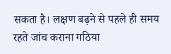सकता है। लक्षण बढ़ने से पहले ही समय रहते जांच कराना गठिया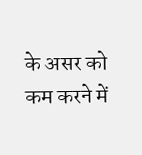के असर को कम करने में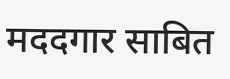मददगार साबित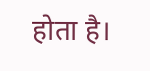होता है।